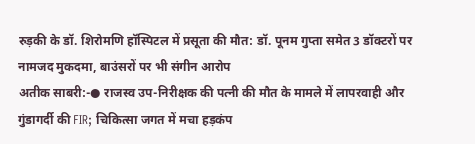रुड़की के डॉ. शिरोमणि हॉस्पिटल में प्रसूता की मौत: डॉ. पूनम गुप्ता समेत 3 डॉक्टरों पर नामजद मुकदमा, बाउंसरों पर भी संगीन आरोप
अतीक साबरी:-● राजस्व उप-निरीक्षक की पत्नी की मौत के मामले में लापरवाही और गुंडागर्दी की FIR; चिकित्सा जगत में मचा हड़कंप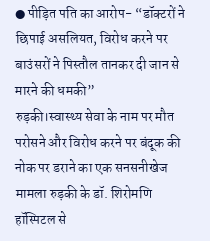● पीड़ित पति का आरोप- “डॉक्टरों ने छिपाई असलियत, विरोध करने पर बाउंसरों ने पिस्तौल तानकर दी जान से मारने की धमकी”
रुड़की।स्वास्थ्य सेवा के नाम पर मौत परोसने और विरोध करने पर बंदूक की नोक पर डराने का एक सनसनीखेज मामला रुड़की के डॉ. शिरोमणि हॉस्पिटल से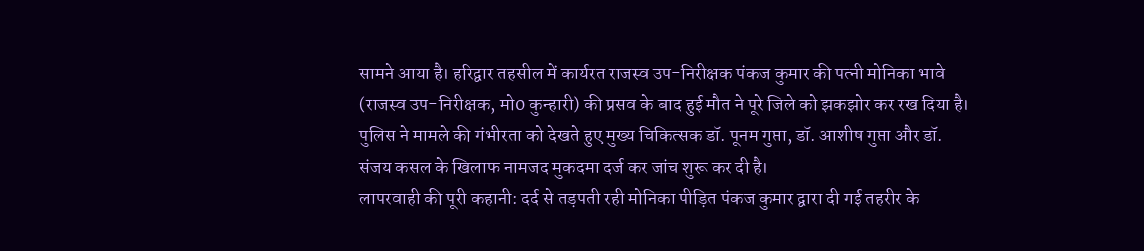सामने आया है। हरिद्वार तहसील में कार्यरत राजस्व उप-निरीक्षक पंकज कुमार की पत्नी मोनिका भावे (राजस्व उप-निरीक्षक, मो0 कुन्हारी) की प्रसव के बाद हुई मौत ने पूरे जिले को झकझोर कर रख दिया है। पुलिस ने मामले की गंभीरता को देखते हुए मुख्य चिकित्सक डॉ. पूनम गुप्ता, डॉ. आशीष गुप्ता और डॉ. संजय कसल के खिलाफ नामजद मुकदमा दर्ज कर जांच शुरू कर दी है।
लापरवाही की पूरी कहानी: दर्द से तड़पती रही मोनिका पीड़ित पंकज कुमार द्वारा दी गई तहरीर के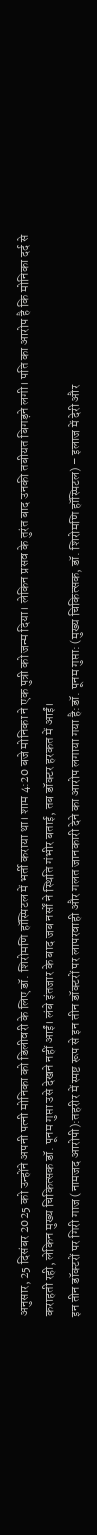अनुसार, 25 दिसंबर 2025 को उन्होंने अपनी पत्नी मोनिका को डिलीवरी के लिए डॉ. शिरोमणि हॉस्पिटल में भर्ती कराया था। शाम 4:20 बजे मोनिका ने एक पुत्री को जन्म दिया। लेकिन प्रसव के तुरंत बाद उनकी तबीयत बिगड़ने लगी। पति का आरोप है कि मोनिका दर्द से कराहती रही, लेकिन मुख्य चिकित्सक डॉ. पूनम गुप्ता उसे देखने नहीं आईं। लंबे इंतजार के बाद जब नर्सों ने स्थिति गंभीर बताई, तब डॉक्टर हरकत में आईं।
इन तीन डॉक्टरों पर गिरी गाज (नामजद आरोपी):तहरीर में स्पष्ट रूप से इन तीन डॉक्टरों पर लापरवाही और गलत जानकारी देने का आरोप लगाया गया है:डॉ. पूनम गुप्ता: (मुख्य चिकित्सक, डॉ. शिरोमणि हॉस्पिटल) – इलाज में देरी और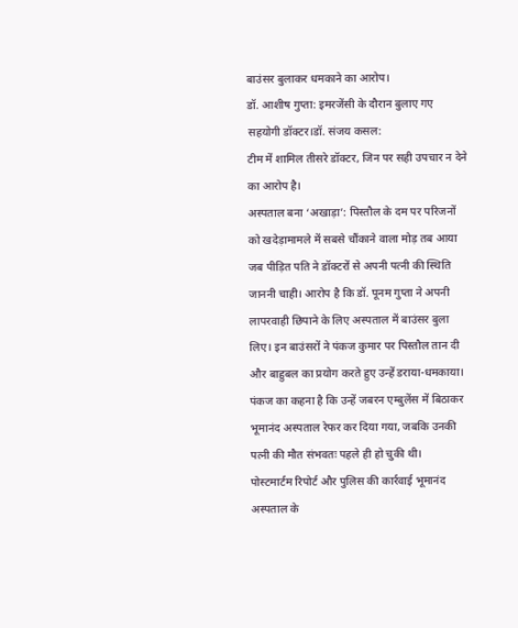बाउंसर बुलाकर धमकाने का आरोप।
डॉ. आशीष गुप्ता: इमरजेंसी के दौरान बुलाए गए सहयोगी डॉक्टर।डॉ. संजय कसल:
टीम में शामिल तीसरे डॉक्टर, जिन पर सही उपचार न देने का आरोप है।
अस्पताल बना ‘अखाड़ा’: पिस्तौल के दम पर परिजनों को खदेड़ामामले में सबसे चौंकाने वाला मोड़ तब आया जब पीड़ित पति ने डॉक्टरों से अपनी पत्नी की स्थिति जाननी चाही। आरोप है कि डॉ. पूनम गुप्ता ने अपनी लापरवाही छिपाने के लिए अस्पताल में बाउंसर बुला लिए। इन बाउंसरों ने पंकज कुमार पर पिस्तौल तान दी और बाहुबल का प्रयोग करते हुए उन्हें डराया-धमकाया। पंकज का कहना है कि उन्हें जबरन एम्बुलेंस में बिठाकर भूमानंद अस्पताल रेफर कर दिया गया, जबकि उनकी पत्नी की मौत संभवतः पहले ही हो चुकी थी।
पोस्टमार्टम रिपोर्ट और पुलिस की कार्रवाई भूमानंद अस्पताल के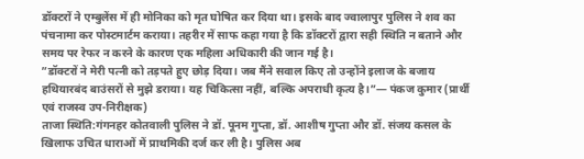डॉक्टरों ने एम्बुलेंस में ही मोनिका को मृत घोषित कर दिया था। इसके बाद ज्वालापुर पुलिस ने शव का पंचनामा कर पोस्टमार्टम कराया। तहरीर में साफ कहा गया है कि डॉक्टरों द्वारा सही स्थिति न बताने और समय पर रेफर न करने के कारण एक महिला अधिकारी की जान गई है।
”डॉक्टरों ने मेरी पत्नी को तड़पते हुए छोड़ दिया। जब मैंने सवाल किए तो उन्होंने इलाज के बजाय हथियारबंद बाउंसरों से मुझे डराया। यह चिकित्सा नहीं, बल्कि अपराधी कृत्य है।”— पंकज कुमार (प्रार्थी एवं राजस्व उप-निरीक्षक)
ताजा स्थिति:गंगनहर कोतवाली पुलिस ने डॉ. पूनम गुप्ता, डॉ. आशीष गुप्ता और डॉ. संजय कसल के खिलाफ उचित धाराओं में प्राथमिकी दर्ज कर ली है। पुलिस अब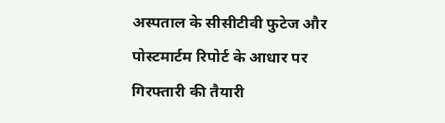अस्पताल के सीसीटीवी फुटेज और पोस्टमार्टम रिपोर्ट के आधार पर गिरफ्तारी की तैयारी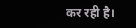कर रही है।